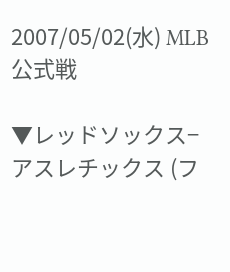2007/05/02(水) MLB公式戦

▼レッドソックス−アスレチックス (フ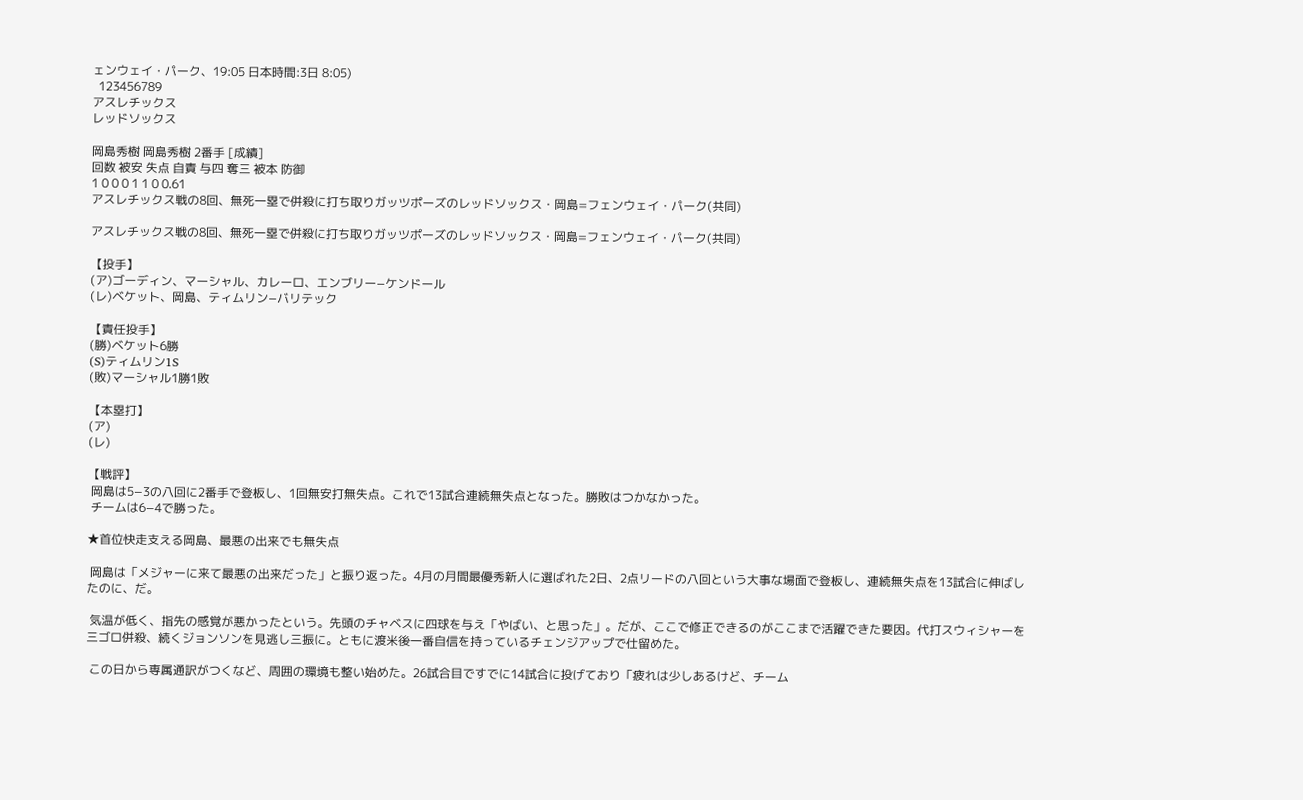ェンウェイ・パーク、19:05 日本時間:3日 8:05)
  123456789
アスレチックス
レッドソックス

岡島秀樹 岡島秀樹 2番手 [成績]
回数 被安 失点 自責 与四 奪三 被本 防御
1 0 0 0 1 1 0 0.61
アスレチックス戦の8回、無死一塁で併殺に打ち取りガッツポーズのレッドソックス・岡島=フェンウェイ・パーク(共同)

アスレチックス戦の8回、無死一塁で併殺に打ち取りガッツポーズのレッドソックス・岡島=フェンウェイ・パーク(共同)

【投手】
(ア)ゴーディン、マーシャル、カレーロ、エンブリー−ケンドール
(レ)ベケット、岡島、ティムリン−バリテック

【責任投手】
(勝)ベケット6勝
(S)ティムリン1S
(敗)マーシャル1勝1敗

【本塁打】
(ア)
(レ)

【戦評】
 岡島は5−3の八回に2番手で登板し、1回無安打無失点。これで13試合連続無失点となった。勝敗はつかなかった。
 チームは6−4で勝った。

★首位快走支える岡島、最悪の出来でも無失点

 岡島は「メジャーに来て最悪の出来だった」と振り返った。4月の月間最優秀新人に選ばれた2日、2点リードの八回という大事な場面で登板し、連続無失点を13試合に伸ばしたのに、だ。

 気温が低く、指先の感覚が悪かったという。先頭のチャベスに四球を与え「やばい、と思った」。だが、ここで修正できるのがここまで活躍できた要因。代打スウィシャーを三ゴロ併殺、続くジョンソンを見逃し三振に。ともに渡米後一番自信を持っているチェンジアップで仕留めた。

 この日から専属通訳がつくなど、周囲の環境も整い始めた。26試合目ですでに14試合に投げており「疲れは少しあるけど、チーム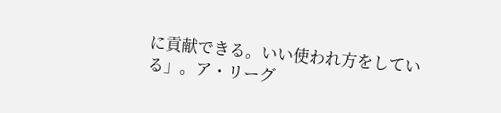に貢献できる。いい使われ方をしている」。ア・リーグ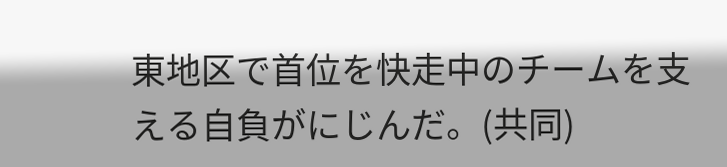東地区で首位を快走中のチームを支える自負がにじんだ。(共同)